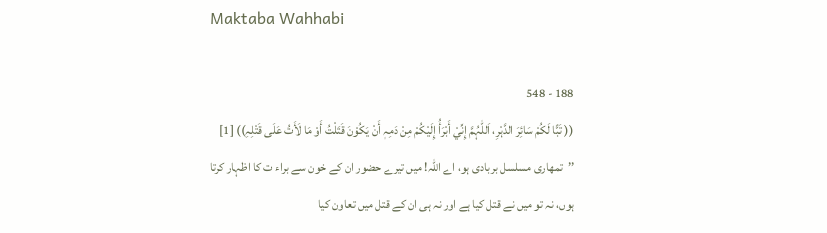Maktaba Wahhabi

188 - 548
(( تَبًّا لَکُمْ سَائِرَ الدَّہْرِ، اَللّٰہُمَّ إِنِّيْ أَبْرَأُ إِلَیْکُمْ مِنْ دَمِہٖ أَنْ یَکُوْنَ قَتَلْتُ أَوْ مَا لَأَتُ عَلَی قَتْلِہِ)) [1] ’’تمھاری مسلسل بربادی ہو، اے اللہ! میں تیرے حضور ان کے خون سے براء ت کا اظہار کرتا ہوں، نہ تو میں نے قتل کیا ہے اور نہ ہی ان کے قتل میں تعاون کیا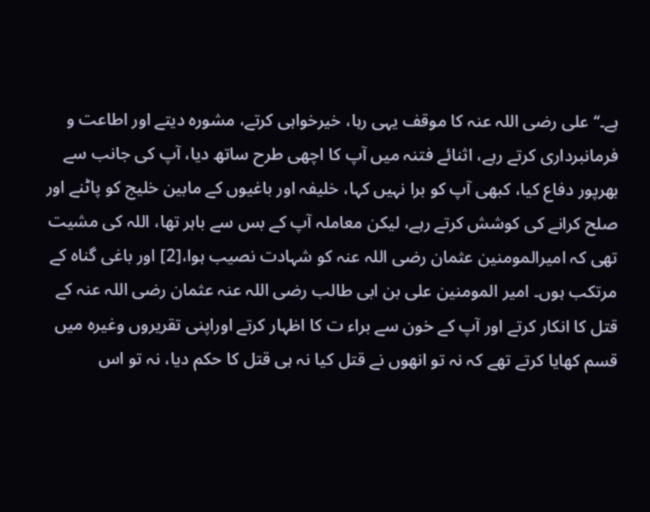ہے۔‘‘ علی رضی اللہ عنہ کا موقف یہی رہا، خیرخواہی کرتے، مشورہ دیتے اور اطاعت و فرمانبرداری کرتے رہے، اثنائے فتنہ میں آپ کا اچھی طرح ساتھ دیا، آپ کی جانب سے بھرپور دفاع کیا، کبھی آپ کو برا نہیں کہا، خلیفہ اور باغیوں کے مابین خلیج کو پاٹنے اور صلح کرانے کی کوشش کرتے رہے، لیکن معاملہ آپ کے بس سے باہر تھا، اللہ کی مشیت تھی کہ امیرالمومنین عثمان رضی اللہ عنہ کو شہادت نصیب ہوا،[2] اور باغی گناہ کے مرتکب ہوں۔ امیر المومنین علی بن ابی طالب رضی اللہ عنہ عثمان رضی اللہ عنہ کے قتل کا انکار کرتے اور آپ کے خون سے براء ت کا اظہار کرتے اوراپنی تقریروں وغیرہ میں قسم کھایا کرتے تھے کہ نہ تو انھوں نے قتل کیا نہ ہی قتل کا حکم دیا، نہ تو اس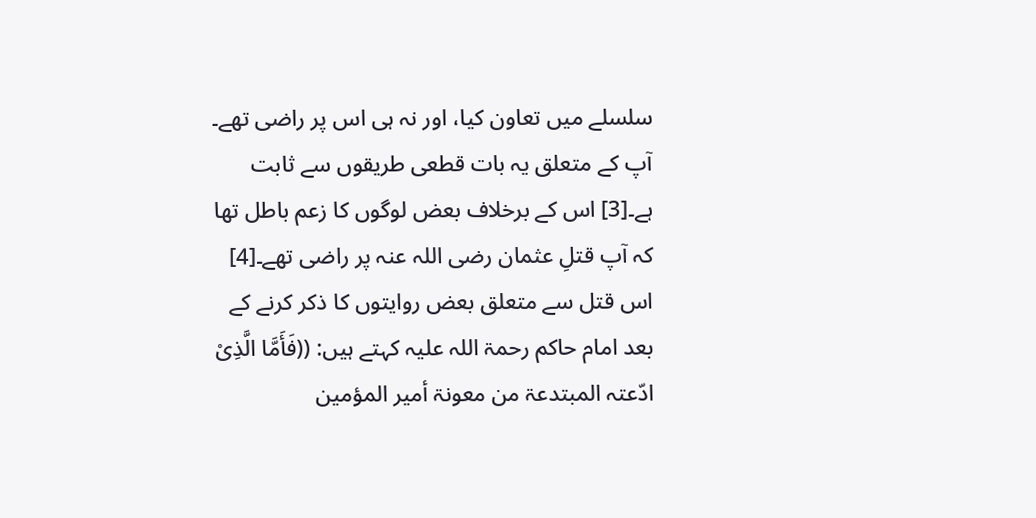سلسلے میں تعاون کیا، اور نہ ہی اس پر راضی تھے۔ آپ کے متعلق یہ بات قطعی طریقوں سے ثابت ہے۔[3] اس کے برخلاف بعض لوگوں کا زعم باطل تھا کہ آپ قتلِ عثمان رضی اللہ عنہ پر راضی تھے۔[4] اس قتل سے متعلق بعض روایتوں کا ذکر کرنے کے بعد امام حاکم رحمۃ اللہ علیہ کہتے ہیں: ((فَأَمَّا الَّذِیْ ادّعتہ المبتدعۃ من معونۃ أمیر المؤمین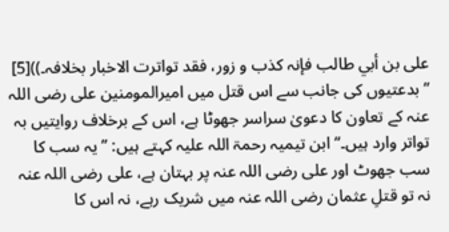علی بن أبي طالب فإنہ کذب و زور، فقد تواترت الاخبار بخلافہ۔))[5] ’’بدعتیوں کی جانب سے اس قتل میں امیرالمومنین علی رضی اللہ عنہ کے تعاون کا دعویٰ سراسر جھوٹا ہے، اس کے برخلاف روایتیں بہ تواتر وارد ہیں۔‘‘ ابن تیمیہ رحمۃ اللہ علیہ کہتے ہیں: ’’یہ سب کا سب جھوٹ اور علی رضی اللہ عنہ پر بہتان ہے، علی رضی اللہ عنہ نہ تو قتلِ عثمان رضی اللہ عنہ میں شریک رہے، نہ اس کا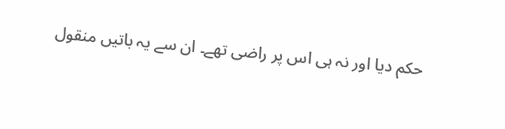حکم دیا اور نہ ہی اس پر راضی تھے۔ ان سے یہ باتیں منقول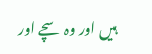ہیں اور وہ سچے اور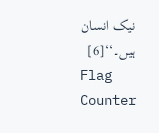نیک انسان ہیں۔‘‘[6]
Flag Counter